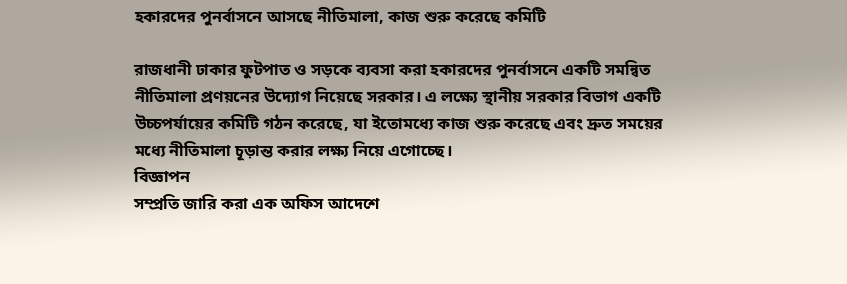হকারদের পুনর্বাসনে আসছে নীতিমালা, কাজ শুরু করেছে কমিটি

রাজধানী ঢাকার ফুটপাত ও সড়কে ব্যবসা করা হকারদের পুনর্বাসনে একটি সমন্বিত নীতিমালা প্রণয়নের উদ্যোগ নিয়েছে সরকার। এ লক্ষ্যে স্থানীয় সরকার বিভাগ একটি উচ্চপর্যায়ের কমিটি গঠন করেছে, যা ইতোমধ্যে কাজ শুরু করেছে এবং দ্রুত সময়ের মধ্যে নীতিমালা চূড়ান্ত করার লক্ষ্য নিয়ে এগোচ্ছে।
বিজ্ঞাপন
সম্প্রতি জারি করা এক অফিস আদেশে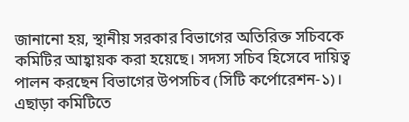জানানো হয়, স্থানীয় সরকার বিভাগের অতিরিক্ত সচিবকে কমিটির আহ্বায়ক করা হয়েছে। সদস্য সচিব হিসেবে দায়িত্ব পালন করছেন বিভাগের উপসচিব (সিটি কর্পোরেশন-১)। এছাড়া কমিটিতে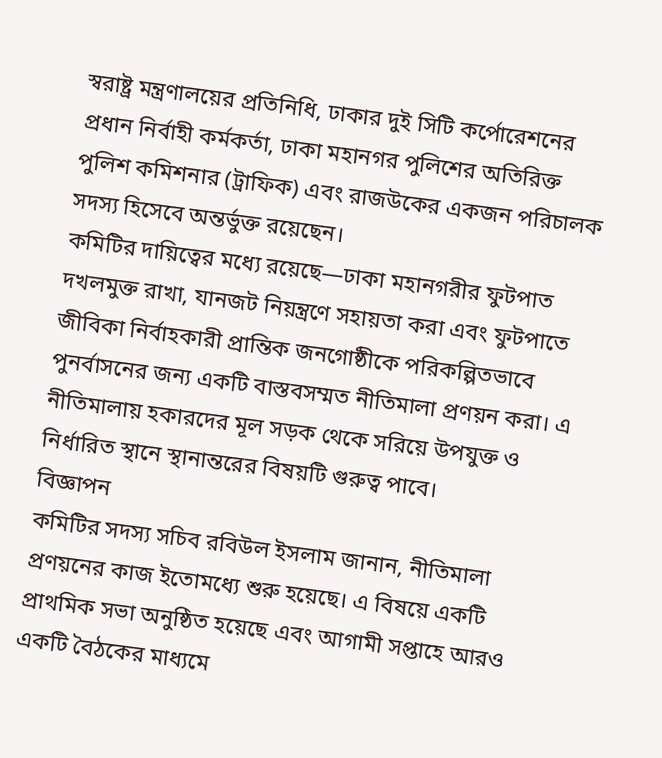স্বরাষ্ট্র মন্ত্রণালয়ের প্রতিনিধি, ঢাকার দুই সিটি কর্পোরেশনের প্রধান নির্বাহী কর্মকর্তা, ঢাকা মহানগর পুলিশের অতিরিক্ত পুলিশ কমিশনার (ট্রাফিক) এবং রাজউকের একজন পরিচালক সদস্য হিসেবে অন্তর্ভুক্ত রয়েছেন।
কমিটির দায়িত্বের মধ্যে রয়েছে—ঢাকা মহানগরীর ফুটপাত দখলমুক্ত রাখা, যানজট নিয়ন্ত্রণে সহায়তা করা এবং ফুটপাতে জীবিকা নির্বাহকারী প্রান্তিক জনগোষ্ঠীকে পরিকল্পিতভাবে পুনর্বাসনের জন্য একটি বাস্তবসম্মত নীতিমালা প্রণয়ন করা। এ নীতিমালায় হকারদের মূল সড়ক থেকে সরিয়ে উপযুক্ত ও নির্ধারিত স্থানে স্থানান্তরের বিষয়টি গুরুত্ব পাবে।
বিজ্ঞাপন
কমিটির সদস্য সচিব রবিউল ইসলাম জানান, নীতিমালা প্রণয়নের কাজ ইতোমধ্যে শুরু হয়েছে। এ বিষয়ে একটি প্রাথমিক সভা অনুষ্ঠিত হয়েছে এবং আগামী সপ্তাহে আরও একটি বৈঠকের মাধ্যমে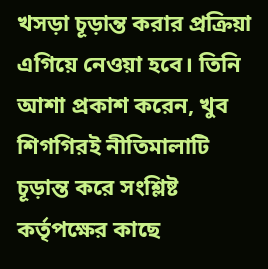খসড়া চূড়ান্ত করার প্রক্রিয়া এগিয়ে নেওয়া হবে। তিনি আশা প্রকাশ করেন, খুব শিগগিরই নীতিমালাটি চূড়ান্ত করে সংশ্লিষ্ট কর্তৃপক্ষের কাছে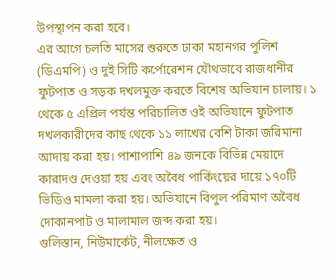উপস্থাপন করা হবে।
এর আগে চলতি মাসের শুরুতে ঢাকা মহানগর পুলিশ (ডিএমপি) ও দুই সিটি কর্পোরেশন যৌথভাবে রাজধানীর ফুটপাত ও সড়ক দখলমুক্ত করতে বিশেষ অভিযান চালায়। ১ থেকে ৫ এপ্রিল পর্যন্ত পরিচালিত ওই অভিযানে ফুটপাত দখলকারীদের কাছ থেকে ১১ লাখের বেশি টাকা জরিমানা আদায় করা হয়। পাশাপাশি ৪৯ জনকে বিভিন্ন মেয়াদে কারাদণ্ড দেওয়া হয় এবং অবৈধ পার্কিংয়ের দায়ে ১৭০টি ভিডিও মামলা করা হয়। অভিযানে বিপুল পরিমাণ অবৈধ দোকানপাট ও মালামাল জব্দ করা হয়।
গুলিস্তান, নিউমার্কেট, নীলক্ষেত ও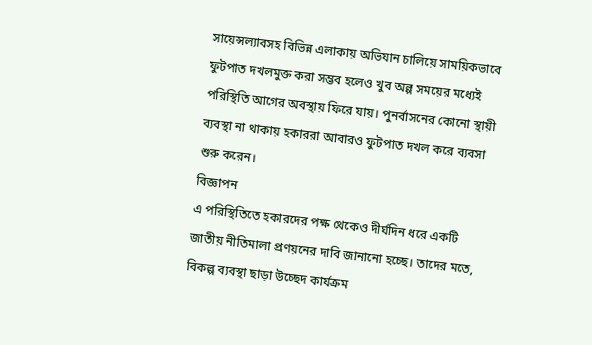সায়েন্সল্যাবসহ বিভিন্ন এলাকায় অভিযান চালিয়ে সাময়িকভাবে ফুটপাত দখলমুক্ত করা সম্ভব হলেও খুব অল্প সময়ের মধ্যেই পরিস্থিতি আগের অবস্থায় ফিরে যায়। পুনর্বাসনের কোনো স্থায়ী ব্যবস্থা না থাকায় হকাররা আবারও ফুটপাত দখল করে ব্যবসা শুরু করেন।
বিজ্ঞাপন
এ পরিস্থিতিতে হকারদের পক্ষ থেকেও দীর্ঘদিন ধরে একটি জাতীয় নীতিমালা প্রণয়নের দাবি জানানো হচ্ছে। তাদের মতে, বিকল্প ব্যবস্থা ছাড়া উচ্ছেদ কার্যক্রম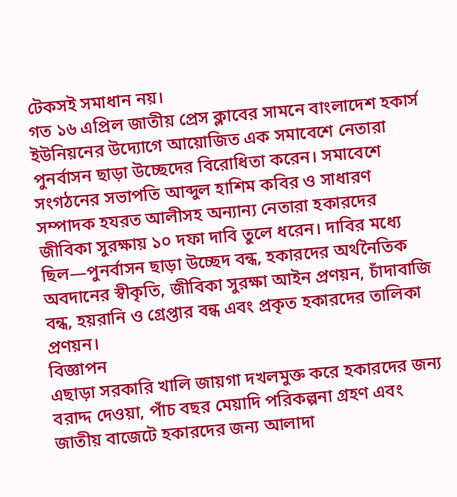টেকসই সমাধান নয়।
গত ১৬ এপ্রিল জাতীয় প্রেস ক্লাবের সামনে বাংলাদেশ হকার্স ইউনিয়নের উদ্যোগে আয়োজিত এক সমাবেশে নেতারা পুনর্বাসন ছাড়া উচ্ছেদের বিরোধিতা করেন। সমাবেশে সংগঠনের সভাপতি আব্দুল হাশিম কবির ও সাধারণ সম্পাদক হযরত আলীসহ অন্যান্য নেতারা হকারদের জীবিকা সুরক্ষায় ১০ দফা দাবি তুলে ধরেন। দাবির মধ্যে ছিল—পুনর্বাসন ছাড়া উচ্ছেদ বন্ধ, হকারদের অর্থনৈতিক অবদানের স্বীকৃতি, জীবিকা সুরক্ষা আইন প্রণয়ন, চাঁদাবাজি বন্ধ, হয়রানি ও গ্রেপ্তার বন্ধ এবং প্রকৃত হকারদের তালিকা প্রণয়ন।
বিজ্ঞাপন
এছাড়া সরকারি খালি জায়গা দখলমুক্ত করে হকারদের জন্য বরাদ্দ দেওয়া, পাঁচ বছর মেয়াদি পরিকল্পনা গ্রহণ এবং জাতীয় বাজেটে হকারদের জন্য আলাদা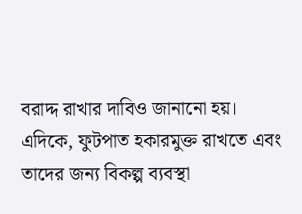বরাদ্দ রাখার দাবিও জানানো হয়।
এদিকে, ফুটপাত হকারমুক্ত রাখতে এবং তাদের জন্য বিকল্প ব্যবস্থা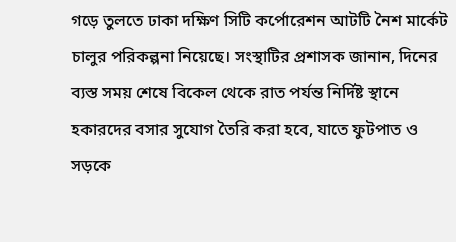গড়ে তুলতে ঢাকা দক্ষিণ সিটি কর্পোরেশন আটটি নৈশ মার্কেট চালুর পরিকল্পনা নিয়েছে। সংস্থাটির প্রশাসক জানান, দিনের ব্যস্ত সময় শেষে বিকেল থেকে রাত পর্যন্ত নির্দিষ্ট স্থানে হকারদের বসার সুযোগ তৈরি করা হবে, যাতে ফুটপাত ও সড়কে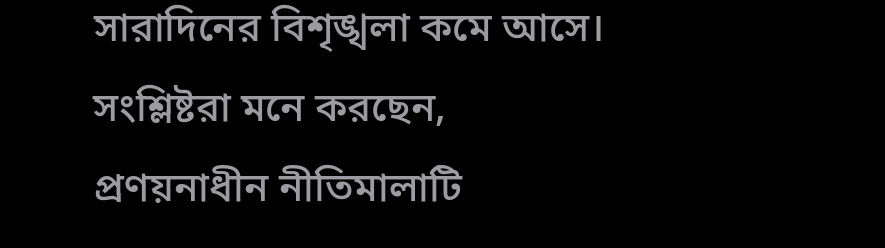সারাদিনের বিশৃঙ্খলা কমে আসে।
সংশ্লিষ্টরা মনে করছেন, প্রণয়নাধীন নীতিমালাটি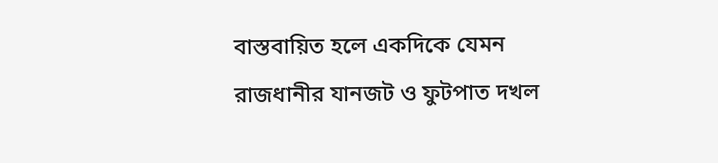বাস্তবায়িত হলে একদিকে যেমন রাজধানীর যানজট ও ফুটপাত দখল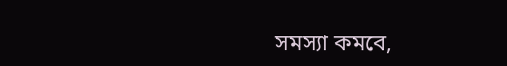সমস্যা কমবে,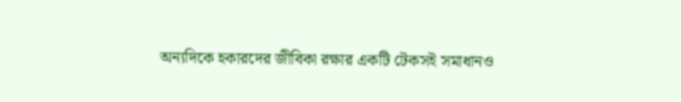অন্যদিকে হকারদের জীবিকা রক্ষার একটি টেকসই সমাধানও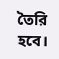তৈরি হবে।